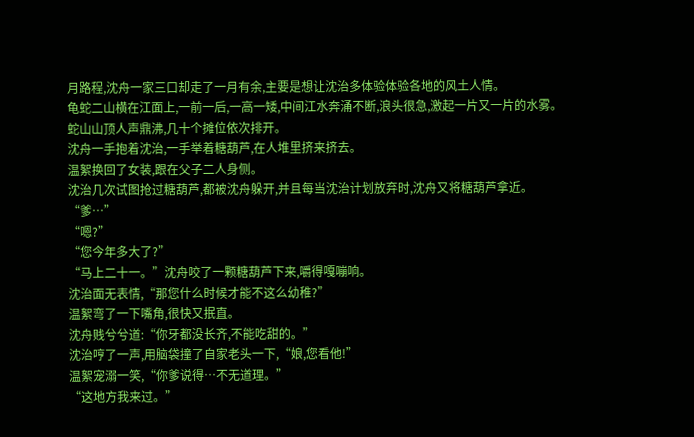月路程,沈舟一家三口却走了一月有余,主要是想让沈治多体验体验各地的风土人情。
龟蛇二山横在江面上,一前一后,一高一矮,中间江水奔涌不断,浪头很急,激起一片又一片的水雾。
蛇山山顶人声鼎沸,几十个摊位依次排开。
沈舟一手抱着沈治,一手举着糖葫芦,在人堆里挤来挤去。
温絮换回了女装,跟在父子二人身侧。
沈治几次试图抢过糖葫芦,都被沈舟躲开,并且每当沈治计划放弃时,沈舟又将糖葫芦拿近。
“爹…”
“嗯?”
“您今年多大了?”
“马上二十一。”沈舟咬了一颗糖葫芦下来,嚼得嘎嘣响。
沈治面无表情,“那您什么时候才能不这么幼稚?”
温絮弯了一下嘴角,很快又抿直。
沈舟贱兮兮道:“你牙都没长齐,不能吃甜的。”
沈治哼了一声,用脑袋撞了自家老头一下,“娘,您看他!”
温絮宠溺一笑,“你爹说得…不无道理。”
“这地方我来过。”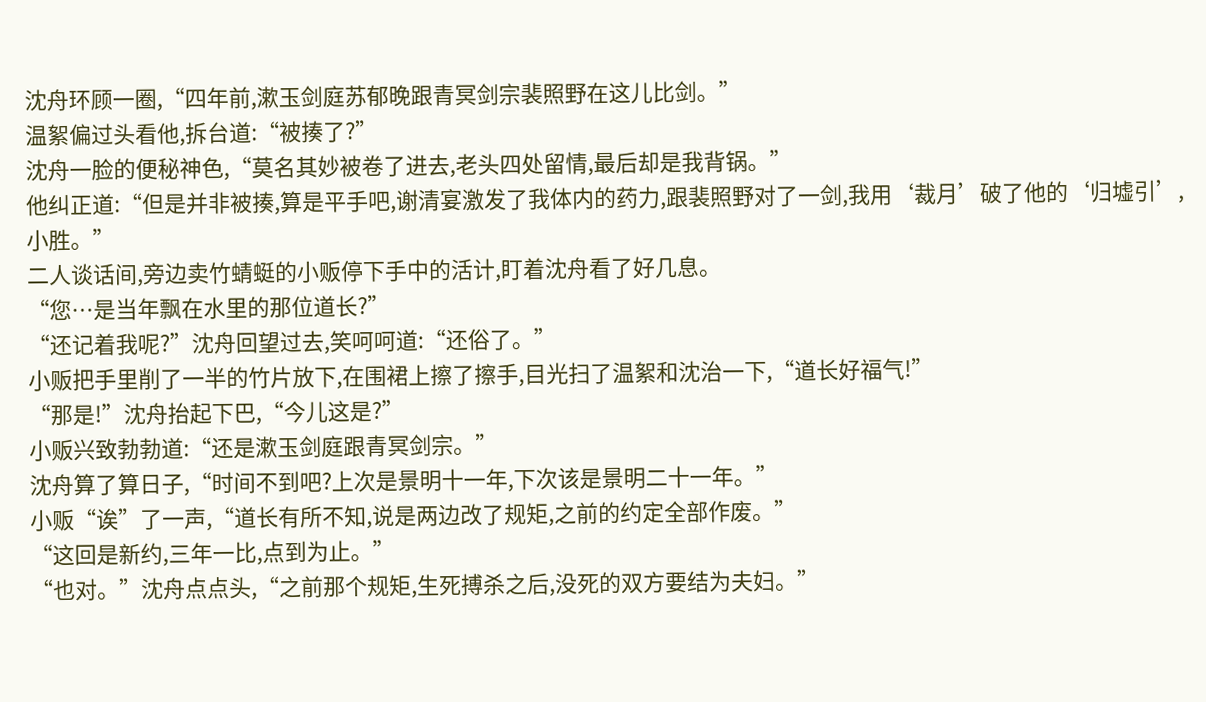沈舟环顾一圈,“四年前,漱玉剑庭苏郁晚跟青冥剑宗裴照野在这儿比剑。”
温絮偏过头看他,拆台道:“被揍了?”
沈舟一脸的便秘神色,“莫名其妙被卷了进去,老头四处留情,最后却是我背锅。”
他纠正道:“但是并非被揍,算是平手吧,谢清宴激发了我体内的药力,跟裴照野对了一剑,我用‘裁月’破了他的‘归墟引’,小胜。”
二人谈话间,旁边卖竹蜻蜓的小贩停下手中的活计,盯着沈舟看了好几息。
“您…是当年飘在水里的那位道长?”
“还记着我呢?”沈舟回望过去,笑呵呵道:“还俗了。”
小贩把手里削了一半的竹片放下,在围裙上擦了擦手,目光扫了温絮和沈治一下,“道长好福气!”
“那是!”沈舟抬起下巴,“今儿这是?”
小贩兴致勃勃道:“还是漱玉剑庭跟青冥剑宗。”
沈舟算了算日子,“时间不到吧?上次是景明十一年,下次该是景明二十一年。”
小贩“诶”了一声,“道长有所不知,说是两边改了规矩,之前的约定全部作废。”
“这回是新约,三年一比,点到为止。”
“也对。”沈舟点点头,“之前那个规矩,生死搏杀之后,没死的双方要结为夫妇。”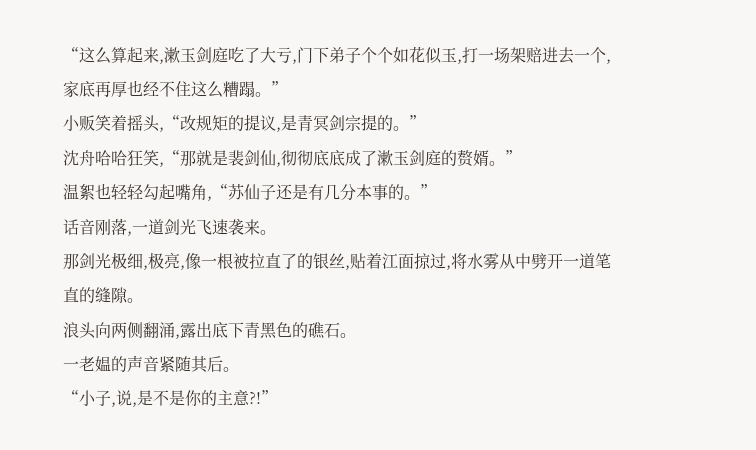“这么算起来,漱玉剑庭吃了大亏,门下弟子个个如花似玉,打一场架赔进去一个,家底再厚也经不住这么糟蹋。”
小贩笑着摇头,“改规矩的提议,是青冥剑宗提的。”
沈舟哈哈狂笑,“那就是裴剑仙,彻彻底底成了漱玉剑庭的赘婿。”
温絮也轻轻勾起嘴角,“苏仙子还是有几分本事的。”
话音刚落,一道剑光飞速袭来。
那剑光极细,极亮,像一根被拉直了的银丝,贴着江面掠过,将水雾从中劈开一道笔直的缝隙。
浪头向两侧翻涌,露出底下青黑色的礁石。
一老媪的声音紧随其后。
“小子,说,是不是你的主意?!”